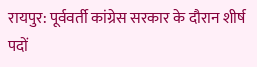रायपुर: पूर्ववर्ती कांग्रेस सरकार के दौरान शीर्ष पदों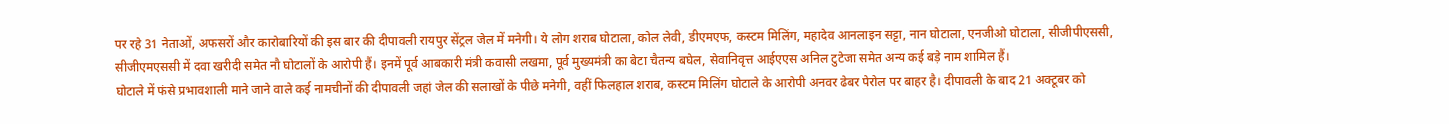पर रहे 31 नेताओं, अफसरों और कारोबारियों की इस बार की दीपावली रायपुर सेंट्रल जेल में मनेगी। ये लोग शराब घोटाला, कोल लेवी, डीएमएफ, कस्टम मिलिंग, महादेव आनलाइन सट्टा, नान घोटाला, एनजीओ घोटाला, सीजीपीएससी, सीजीएमएससी में दवा खरीदी समेत नौ घोटालों के आरोपी हैं। इनमें पूर्व आबकारी मंत्री कवासी लखमा, पूर्व मुख्यमंत्री का बेटा चैतन्य बघेल, सेवानिवृत्त आईएएस अनिल टुटेजा समेत अन्य कई बड़े नाम शामिल हैं।
घोटाले में फंसे प्रभावशाली माने जाने वाले कई नामचीनों की दीपावली जहां जेल की सलाखों के पीछे मनेगी, वहीं फिलहाल शराब, कस्टम मिलिंग घोटाले के आरोपी अनवर ढेबर पेरोल पर बाहर है। दीपावली के बाद 21 अक्टूबर को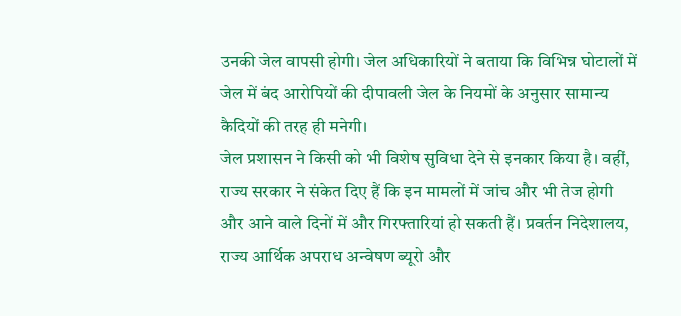उनकी जेल वापसी होगी। जेल अधिकारियों ने बताया कि विभिन्न घोटालों में जेल में बंद आरोपियों की दीपावली जेल के नियमों के अनुसार सामान्य कैदियों की तरह ही मनेगी।
जेल प्रशासन ने किसी को भी विशेष सुविधा देने से इनकार किया है। वहीं, राज्य सरकार ने संकेत दिए हैं कि इन मामलों में जांच और भी तेज होगी और आने वाले दिनों में और गिरफ्तारियां हो सकती हैं। प्रवर्तन निदेशालय, राज्य आर्थिक अपराध अन्वेषण ब्यूरो और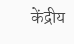केंद्रीय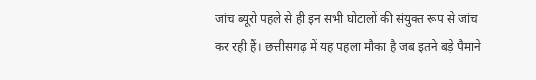जांच ब्यूरो पहले से ही इन सभी घोटालों की संयुक्त रूप से जांच कर रही हैं। छत्तीसगढ़ में यह पहला मौका है जब इतने बड़े पैमाने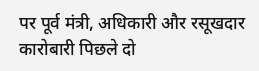पर पूर्व मंत्री, अधिकारी और रसूखदार कारोबारी पिछले दो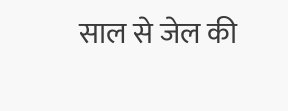साल से जेल की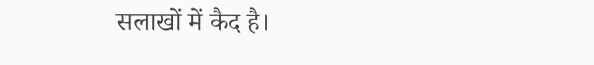सलाखों में कैद है।